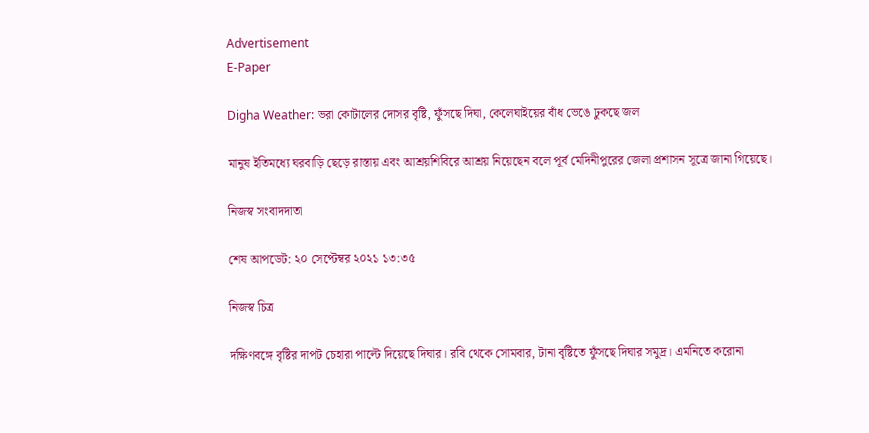Advertisement
E-Paper

Digha Weather: ভরা কোটালের দোসর বৃষ্টি, ফুঁসছে দিঘা, কেলেঘাইয়ের বাঁধ ভেঙে ঢুকছে জল

মানুষ ইতিমধ্যে ঘরবাড়ি ছেড়ে রাস্তায় এবং আশ্রয়শিবিরে আশ্রয় নিয়েছেন বলে পূর্ব মেদিনীপুরের জেলা প্রশাসন সূত্রে জানা গিয়েছে।

নিজস্ব সংবাদদাতা

শেষ আপডেট: ২০ সেপ্টেম্বর ২০২১ ১৩:৩৫

নিজস্ব চিত্র

দক্ষিণবঙ্গে বৃষ্টির দাপট চেহারা পাল্টে দিয়েছে দিঘার। রবি থেকে সোমবার, টানা বৃষ্টিতে ফুঁসছে দিঘার সমুদ্র। এমনিতে করোনা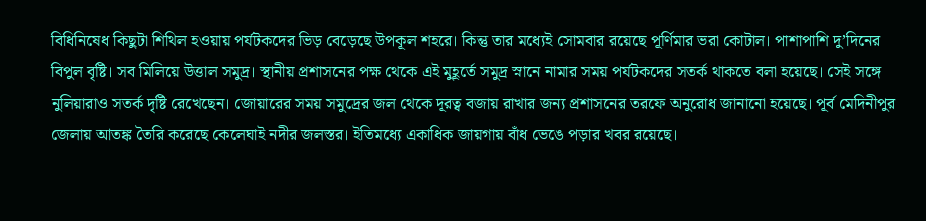বিধিনিষেধ কিছুটা শিথিল হওয়ায় পর্যটকদের ভিড় বেড়েছে উপকূল শহরে। কিন্তু তার মধ্যেই সোমবার রয়েছে পূর্ণিমার ভরা কোটাল। পাশাপাশি দু’দিনের বিপুল বৃষ্টি। সব মিলিয়ে উত্তাল সমুদ্র। স্থানীয় প্রশাসনের পক্ষ থেকে এই মুহূর্তে সমুদ্র স্নানে নামার সময় পর্যটকদের সতর্ক থাকতে বলা হয়েছে। সেই সঙ্গে নুলিয়ারাও সতর্ক দৃষ্টি রেখেছেন। জোয়ারের সময় সমুদ্রের জল থেকে দূরত্ব বজায় রাখার জন্য প্রশাসনের তরফে অনুরোধ জানানো হয়েছে। পূর্ব মেদিনীপুর জেলায় আতঙ্ক তৈরি করেছে কেলেঘাই নদীর জলস্তর। ইতিমধ্যে একাধিক জায়গায় বাঁধ ভেঙে পড়ার খবর রয়েছে।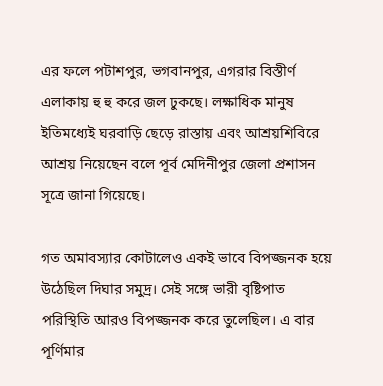এর ফলে পটাশপুর, ভগবানপুর, এগরার বিস্তীর্ণ এলাকায় হু হু করে জল ঢুকছে। লক্ষাধিক মানুষ ইতিমধ্যেই ঘরবাড়ি ছেড়ে রাস্তায় এবং আশ্রয়শিবিরে আশ্রয় নিয়েছেন বলে পূর্ব মেদিনীপুর জেলা প্রশাসন সূত্রে জানা গিয়েছে।

গত অমাবস্যার কোটালেও একই ভাবে বিপজ্জনক হয়ে উঠেছিল দিঘার সমুদ্র। সেই সঙ্গে ভারী বৃষ্টিপাত পরিস্থিতি আরও বিপজ্জনক করে তুলেছিল। এ বার পূর্ণিমার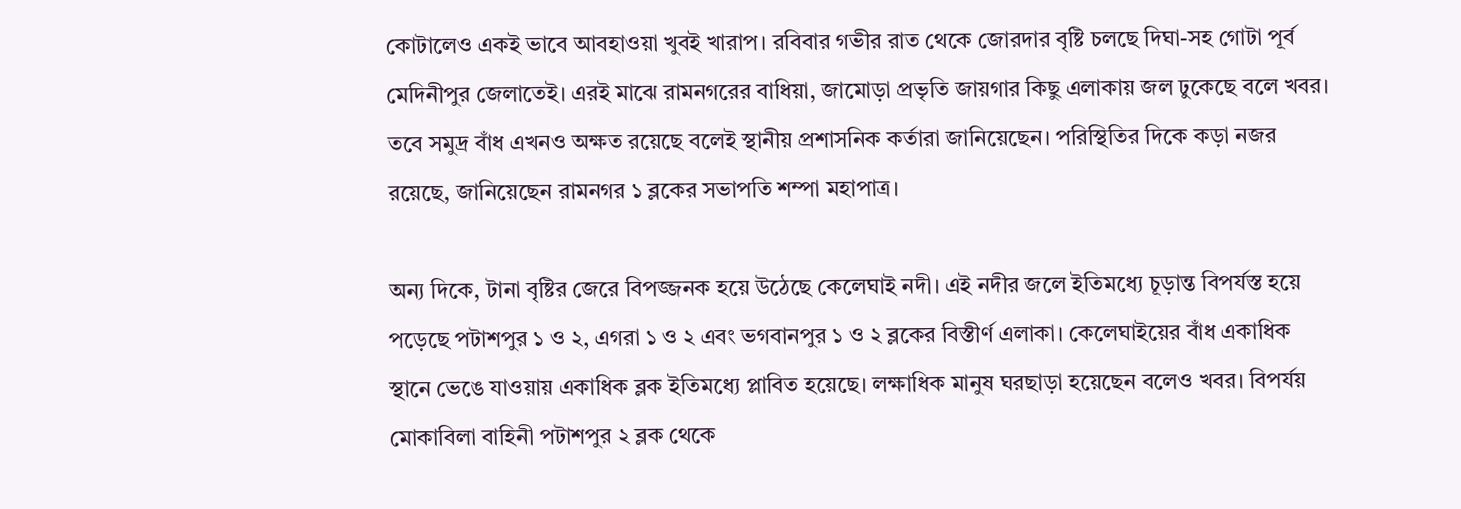কোটালেও একই ভাবে আবহাওয়া খুবই খারাপ। রবিবার গভীর রাত থেকে জোরদার বৃষ্টি চলছে দিঘা-সহ গোটা পূর্ব মেদিনীপুর জেলাতেই। এরই মাঝে রামনগরের বাধিয়া, জামোড়া প্রভৃতি জায়গার কিছু এলাকায় জল ঢুকেছে বলে খবর। তবে সমুদ্র বাঁধ এখনও অক্ষত রয়েছে বলেই স্থানীয় প্রশাসনিক কর্তারা জানিয়েছেন। পরিস্থিতির দিকে কড়া নজর রয়েছে, জানিয়েছেন রামনগর ১ ব্লকের সভাপতি শম্পা মহাপাত্র।

অন্য দিকে, টানা বৃষ্টির জেরে বিপজ্জনক হয়ে উঠেছে কেলেঘাই নদী। এই নদীর জলে ইতিমধ্যে চূড়ান্ত বিপর্যস্ত হয়ে পড়েছে পটাশপুর ১ ও ২, এগরা ১ ও ২ এবং ভগবানপুর ১ ও ২ ব্লকের বিস্তীর্ণ এলাকা। কেলেঘাইয়ের বাঁধ একাধিক স্থানে ভেঙে যাওয়ায় একাধিক ব্লক ইতিমধ্যে প্লাবিত হয়েছে। লক্ষাধিক মানুষ ঘরছাড়া হয়েছেন বলেও খবর। বিপর্যয় মোকাবিলা বাহিনী পটাশপুর ২ ব্লক থেকে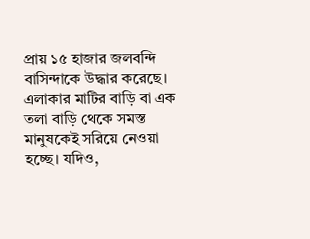প্রায় ১৫ হাজার জলবন্দি বাসিন্দাকে উদ্ধার করেছে। এলাকার মাটির বাড়ি বা এক তলা বাড়ি থেকে সমস্ত মানুষকেই সরিয়ে নেওয়া হচ্ছে। যদিও,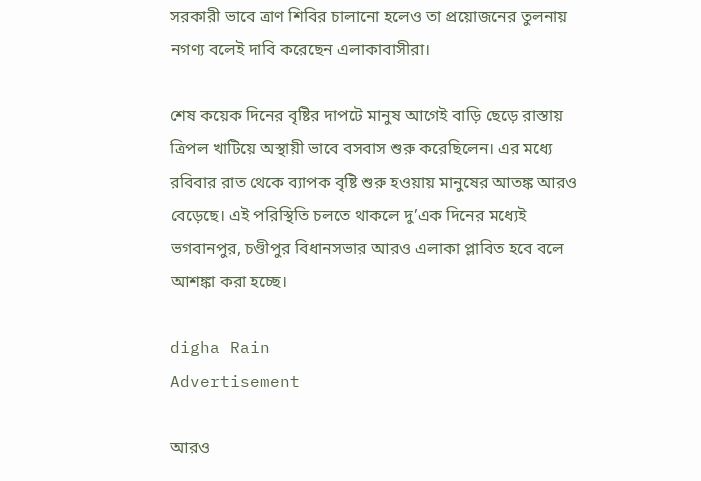সরকারী ভাবে ত্রাণ শিবির চালানো হলেও তা প্রয়োজনের তুলনায় নগণ্য বলেই দাবি করেছেন এলাকাবাসীরা।

শেষ কয়েক দিনের বৃষ্টির দাপটে মানুষ আগেই বাড়ি ছেড়ে রাস্তায় ত্রিপল খাটিয়ে অস্থায়ী ভাবে বসবাস শুরু করেছিলেন। এর মধ্যে রবিবার রাত থেকে ব্যাপক বৃষ্টি শুরু হওয়ায় মানুষের আতঙ্ক আরও বেড়েছে। এই পরিস্থিতি চলতে থাকলে দু’এক দিনের মধ্যেই ভগবানপুর, চণ্ডীপুর বিধানসভার আরও এলাকা প্লাবিত হবে বলে আশঙ্কা করা হচ্ছে।

digha Rain
Advertisement

আরও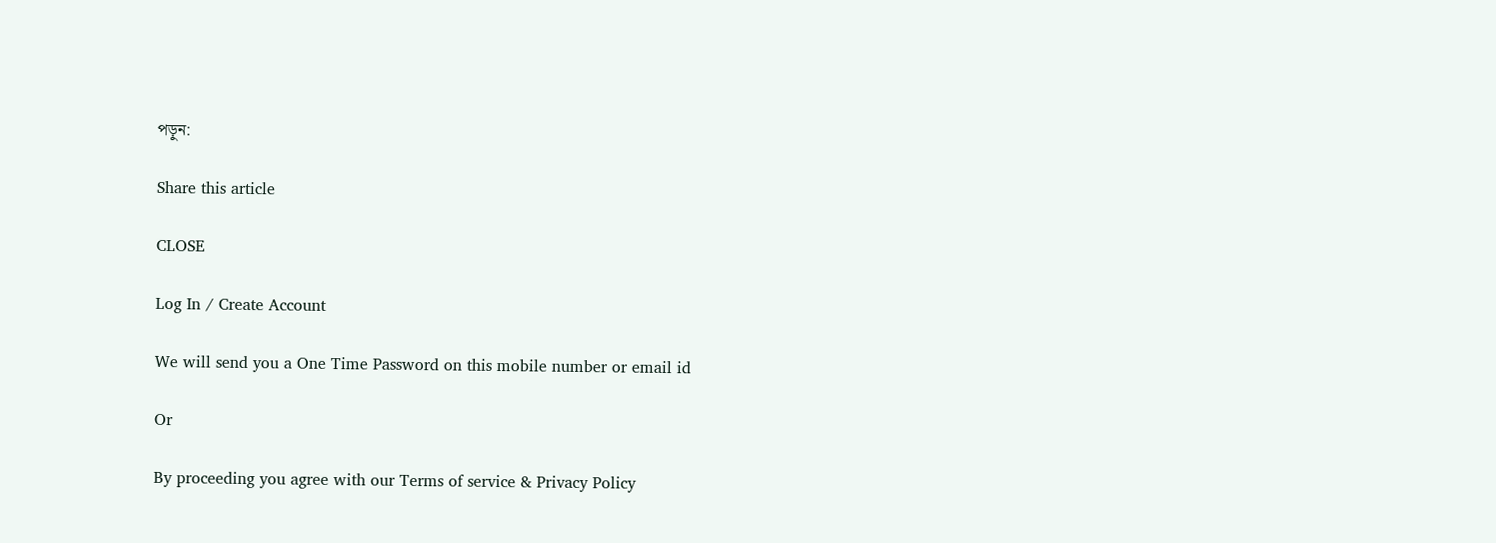পড়ুন:

Share this article

CLOSE

Log In / Create Account

We will send you a One Time Password on this mobile number or email id

Or

By proceeding you agree with our Terms of service & Privacy Policy